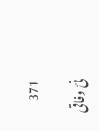371

نئ وفاقی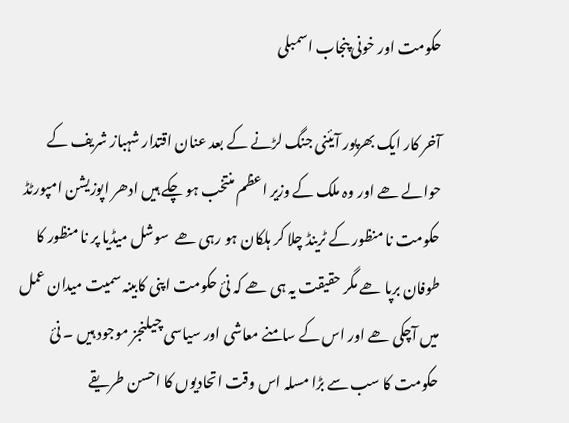حکومت اور خونی پنجاب اسمبلی

آخر کار ایک بھرپور آیئنی جنگ لڑنے کے بعد عنان اقتدار شہباز شریف کے حوالے ھے اور وہ ملک کے وزیر اعظم منتخب ہو چکے ہیں ادھر اپوزیشن امپورٹڈ حکومت نا منظور کے ٹرینڈ چلا کر ہلکان ہو رہی ھے  سوشل میڈیا پر نا منظور کا طوفان برپا ھے مگر حقیقت یہ ہی ھے کہ نئ حکومت اپنی کابینہ سمیت میدان عمل میں آچکی ھے اور اس کے سامنے معاشی اور سیاسی چیلنجز موجود ہیں ۔ نئ حکومت کا سب سے بڑا مسلہ اس وقت اتحادیوں کا احسن طریقے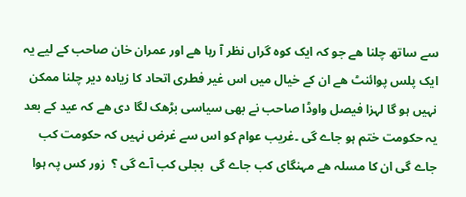سے ساتھ چلنا ھے جو کہ ایک کوہ گراں نظر آ رہا ھے اور عمران خان صاحب کے لیے یہ ایک پلس پوائنٹ ھے ان کے خیال میں اس غیر فطری اتحاد کا زیادہ دیر چلنا ممکن نہیں ہو گا لہزا فیصل واوڈا صاحب نے بھی سیاسی بڑھک لگا دی ھے کہ عید کے بعد یہ حکومت ختم ہو جاے گی ۔غریب عوام کو اس سے غرض نہیں کہ حکومت کب جاے گی ان کا مسلہ ھے مہنگای کب جاے گی  بجلی کب آے گی ؟  زور کس پہ ہوا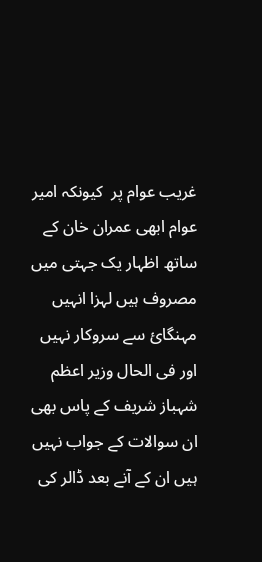غریب عوام پر  کیونکہ امیر عوام ابھی عمران خان کے ساتھ اظہار یک جہتی میں مصروف ہیں لہزا انہیں مہنگائ سے سروکار نہیں اور فی الحال وزیر اعظم شہباز شریف کے پاس بھی ان سوالات کے جواب نہیں ہیں ان کے آنے بعد ڈالر کی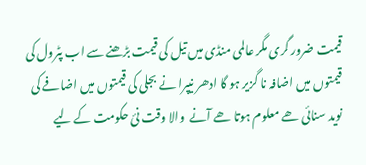قیمت ضرور گری مگر عالمی منڈی میں تیل کی قیمت بڑھنے سے اب پٹرول کی قیمتوں میں اضافہ نا گزیر ہو گا ادھر نیپرا نے بجلی کی قیمتوں میں اضافے کی نوید سنائی ھے معلوم ہوتا ھے آنے  والا وقت نئ حکومت کے لیے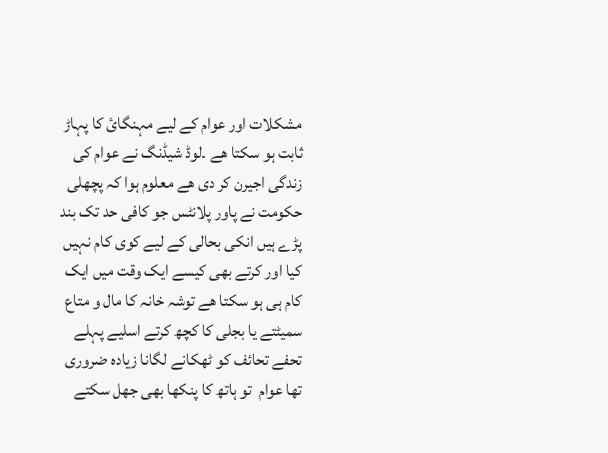مشکلات اور عوام کے لیے مہنگائ کا پہاڑ ثابت ہو سکتا ھے ۔لوڈ شیڈنگ نے عوام کی زندگی اجیرن کر دی ھے معلوم ہوا کہ پچھلی حکومت نے پاور پلانٹس جو کافی حد تک بند پڑے ہیں انکی بحالی کے لیے کوی کام نہیں کیا اور کرتے بھی کیسے ایک وقت میں ایک کام ہی ہو سکتا ھے توشہ خانہ کا مال و متاع سمیٹتے یا بجلی کا کچھ کرتے اسلیے پہلے تحفے تحائف کو ٹھکانے لگانا زیادہ ضروری تھا عوام  تو ہاتھ کا پنکھا بھی جھل سکتے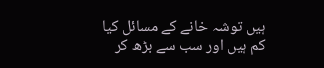ہیں توشہ خانے کے مسائل کیا کم ہیں اور سب سے بڑھ کر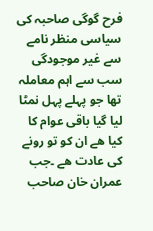فرح گوگی صاحبہ کی سیاسی منظر نامے سے غیر موجودگی سب سے اہم معاملہ تھا جو پہلے پہل نمٹا لیا گیا باقی عوام کا کیا ھے ان کو تو رونے کی عادت ھے ۔جب عمران خان صاحب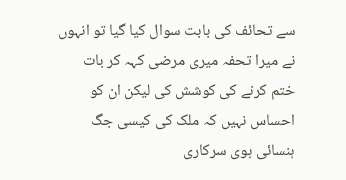سے تحائف کی بابت سوال کیا گیا تو انہوں نے میرا تحفہ میری مرضی کہہ کر بات ختم کرنے کی کوشش کی لیکن ان کو احساس نہیں کہ ملک کی کیسی جگ ہنسائی ہوی سرکاری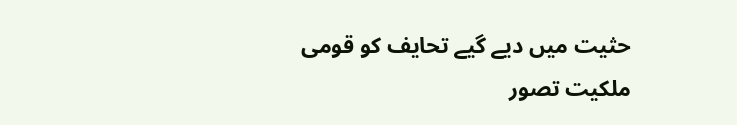حثیت میں دیے گیے تحایف کو قومی ملکیت تصور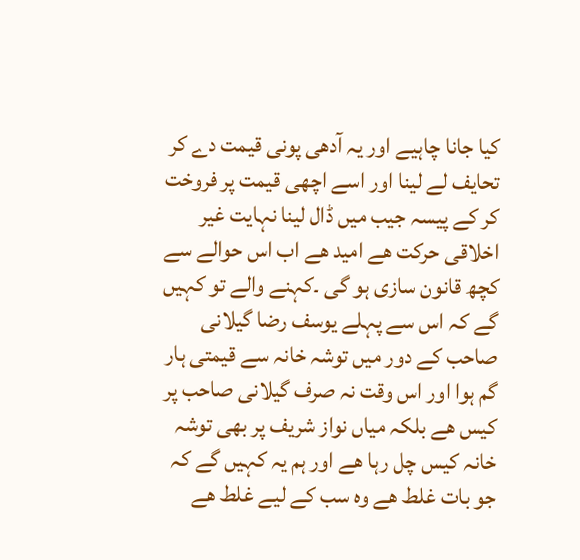کیا جانا چاہیے اور یہ آدھی پونی قیمت دے کر تحایف لے لینا اور اسے اچھی قیمت پر فروخت کر کے پیسہ جیب میں ڈال لینا نہایت غیر اخلاقی حرکت ھے امید ھے اب اس حوالے سے کچھ قانون سازی ہو گی ۔کہنے والے تو کہیں گے کہ اس سے پہلے یوسف رضا گیلانی صاحب کے دور میں توشہ خانہ سے قیمتی ہار گم ہوا اور اس وقت نہ صرف گیلانی صاحب پر کیس ھے بلکہ میاں نواز شریف پر بھی توشہ خانہ کیس چل رہا ھے اور ہم یہ کہیں گے کہ جو بات غلط ھے وہ سب کے لیے غلط ھے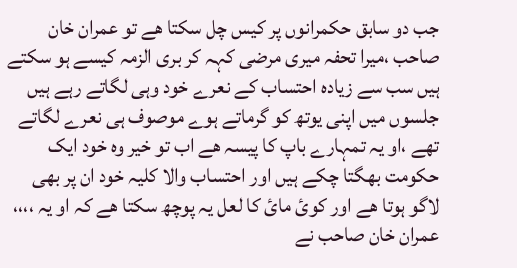جب دو سابق حکمرانوں پر کیس چل سکتا ھے تو عمران خان صاحب ،میرا تحفہ میری مرضی کہہ کر بری الزمہ کیسے ہو سکتے ہیں سب سے زیادہ احتساب کے نعرے خود وہی لگاتے رہے ہیں جلسوں میں اپنی یوتھ کو گرماتے ہوے موصوف ہی نعرے لگاتے تھے ،او یہ تمہارے باپ کا پیسہ ھے اب تو خیر وہ خود ایک حکومت بھگتا چکے ہیں اور احتساب والا کلیہ خود ان پر بھی  لاگو ہوتا ھے اور کوئ مائ کا لعل یہ پوچھ سکتا ھے کہ او یہ ،،،، عمران خان صاحب نے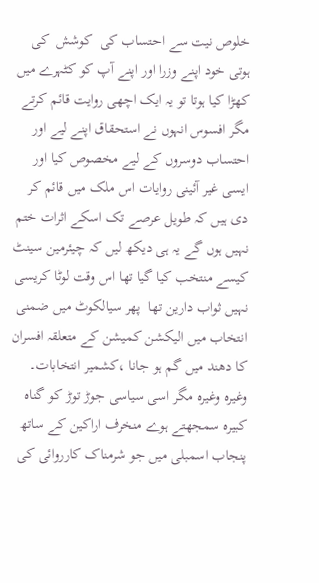خلوص نیت سے احتساب کی  کوشش  کی ہوتی خود اپنے وزرا اور اپنے آپ کو کٹہرے میں کھڑا کیا ہوتا تو یہ ایک اچھی روایت قائم کرتے مگر افسوس انہوں نے استحقاق اپنے لیے اور احتساب دوسروں کے لیے مخصوص کیا اور ایسی غیر آئینی روایات اس ملک میں قائم کر دی ہیں کہ طویل عرصے تک اسکے اثرات ختم نہیں ہوں گے یہ ہی دیکھ لیں کہ چیئرمین سینٹ کیسے منتخب کیا گیا تھا اس وقت لوٹا کریسی نہیں ثواب دارین تھا  پھر سیالکوٹ میں ضمنی انتخاب میں الیکشن کمیشن کے متعلقہ افسران کا دھند میں گم ہو جانا ،کشمیر انتخابات۔ وغیرہ وغیرہ مگر اسی سیاسی جوڑ توڑ کو گناہ کبیرہ سمجھتے ہوے منخرف اراکین کے ساتھ پنجاب اسمبلی میں جو شرمناک کارروائی کی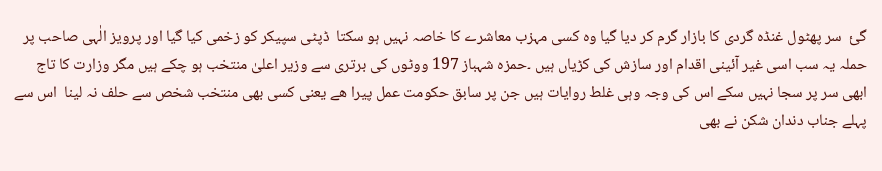گئ  سر پھٹول غنڈہ گردی کا بازار گرم کر دیا گیا وہ کسی مہزب معاشرے کا خاصہ نہیں ہو سکتا  ڈپٹی سپیکر کو زخمی کیا گیا اور پرویز الٰہی صاحب پر حملہ یہ سب اسی غیر آئینی اقدام اور سازش کی کڑیاں ہیں ۔حمزہ شہباز 197 ووٹوں کی برتری سے وزیر اعلیٰ منتخب ہو چکے ہیں مگر وزارت کا تاج ابھی سر پر سجا نہیں سکے اس کی وجہ وہی غلط روایات ہیں جن پر سابق حکومت عمل پیرا ھے یعنی کسی بھی منتخب شخص سے حلف نہ لینا  اس سے پہلے جناب دندان شکن نے بھی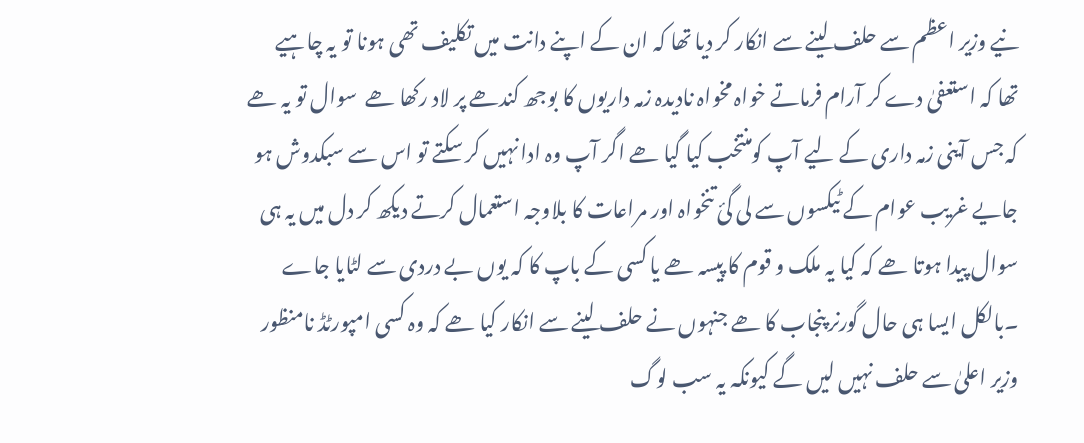نیے وزیر اعظم سے حلف لینے سے انکار کر دیا تھا کہ ان کے اپنے دانت میں تکلیف تھی ہونا تو یہ چاہیے تھا کہ استعفیٰ دے کر آرام فرماتے خواہ مخواہ نادیدہ زمہ داریوں کا بوجھ کندھے پر لاد رکھا ھے  سوال تو یہ ھے کہ جس آینی زمہ داری کے لیے آپ کومنتخب کیا گیا ھے اگر آپ وہ ادا نہیں کر سکتے تو اس سے سبکدوش ہو جایے غریب عوام کے ٹیکسوں سے لی گئ تنخواہ اور مراعات کا بلاوجہ استعمال کرتے دیکھ کر دل میں یہ ہی سوال پیدا ہوتا ھے کہ کیا یہ ملک و قوم کا پیسہ ھے یا کسی کے باپ کا کہ یوں بے دردی سے لٹایا جاے ۔بالکل ایسا ہی حال گورنر پنجاب کا ھے جنہوں نے حلف لینے سے انکار کیا ھے کہ وہ کسی امپورٹڈ نامنظور وزیر اعلیٰ سے حلف نہیں لیں گے کیونکہ یہ سب لوگ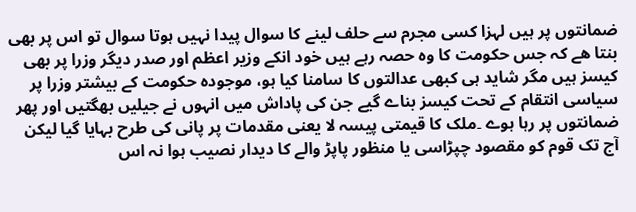ضمانتوں پر ہیں لہزا کسی مجرم سے حلف لینے کا سوال پیدا نہیں ہوتا سوال تو اس پر بھی بنتا ھے کہ جس حکومت کا وہ حصہ رہے ہیں خود انکے وزیر اعظم اور صدر دیگر وزرا پر بھی کیسز ہیں مگر شاید ہی کبھی عدالتوں کا سامنا کیا ہو، موجودہ حکومت کے بیشتر وزرا پر سیاسی انتقام کے تحت کیسز بناے گیے جن کی پاداش میں انہوں نے جیلیں بھگتیں اور پھر ضمانتوں پر رہا ہوے ۔ملک کا قیمتی پیسہ لا یعنی مقدمات پر پانی کی طرح بہایا گیا لیکن آج تک قوم کو مقصود چپڑاسی یا منظور پاپڑ والے کا دیدار نصیب ہوا نہ اس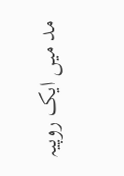مد میں ایک روپیہ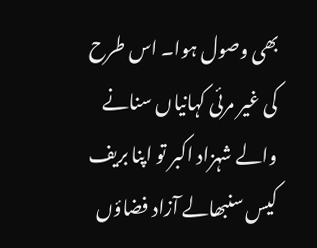بھی وصول ہوا۔ اس طرح کی غیر مرئی کہانیاں سنانے والے شہزاد اکبر تو اپنا بریف کیس سنبھالے آزاد فضاؤں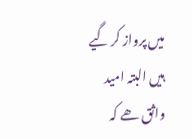میں پرواز کر گیے ہیں البتہ امید واثق ھے کہ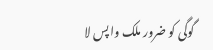گوگی کو ضرور ملک واپس لا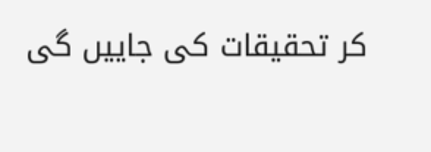کر تحقیقات کی جاییں گی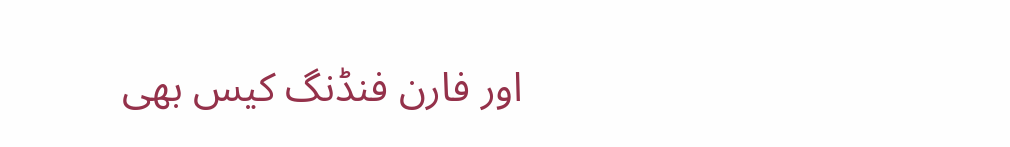اور فارن فنڈنگ کیس بھی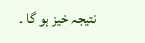نتیجہ خیز ہو گا ۔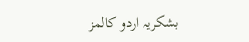بشکریہ اردو کالمز